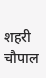शहरी चौपाल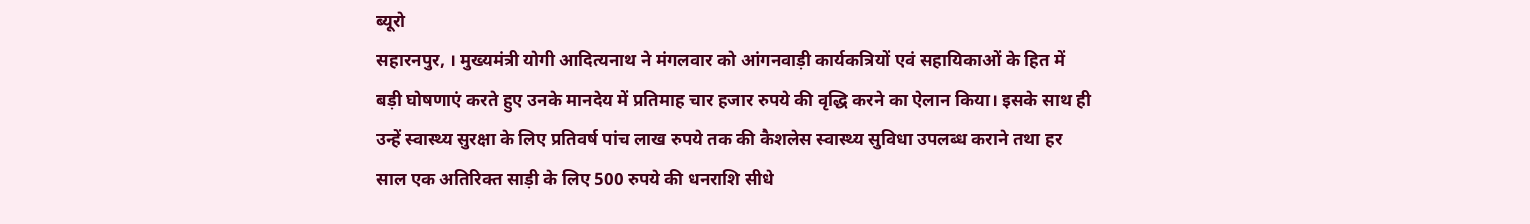ब्यूरो
सहारनपुर, । मुख्यमंत्री योगी आदित्यनाथ ने मंगलवार को आंगनवाड़ी कार्यकत्रियों एवं सहायिकाओं के हित में बड़ी घोषणाएं करते हुए उनके मानदेय में प्रतिमाह चार हजार रुपये की वृद्धि करने का ऐलान किया। इसके साथ ही उन्हें स्वास्थ्य सुरक्षा के लिए प्रतिवर्ष पांच लाख रुपये तक की कैशलेस स्वास्थ्य सुविधा उपलब्ध कराने तथा हर साल एक अतिरिक्त साड़ी के लिए 500 रुपये की धनराशि सीधे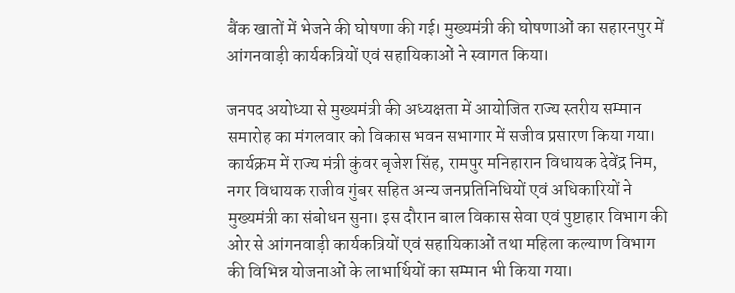बैंक खातों में भेजने की घोषणा की गई। मुख्यमंत्री की घोषणाओं का सहारनपुर में आंगनवाड़ी कार्यकत्रियों एवं सहायिकाओं ने स्वागत किया।

जनपद अयोध्या से मुख्यमंत्री की अध्यक्षता में आयोजित राज्य स्तरीय सम्मान समारोह का मंगलवार को विकास भवन सभागार में सजीव प्रसारण किया गया। कार्यक्रम में राज्य मंत्री कुंवर बृजेश सिंह, रामपुर मनिहारान विधायक देवेंद्र निम, नगर विधायक राजीव गुंबर सहित अन्य जनप्रतिनिधियों एवं अधिकारियों ने मुख्यमंत्री का संबोधन सुना। इस दौरान बाल विकास सेवा एवं पुष्टाहार विभाग की ओर से आंगनवाड़ी कार्यकत्रियों एवं सहायिकाओं तथा महिला कल्याण विभाग की विभिन्न योजनाओं के लाभार्थियों का सम्मान भी किया गया।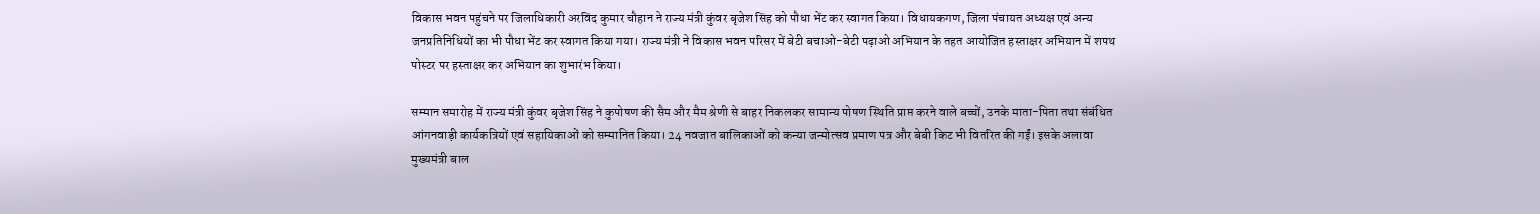विकास भवन पहुंचने पर जिलाधिकारी अरविंद कुमार चौहान ने राज्य मंत्री कुंवर बृजेश सिंह को पौधा भेंट कर स्वागत किया। विधायकगण, जिला पंचायत अध्यक्ष एवं अन्य जनप्रतिनिधियों का भी पौधा भेंट कर स्वागत किया गया। राज्य मंत्री ने विकास भवन परिसर में बेटी बचाओ-बेटी पढ़ाओ अभियान के तहत आयोजित हस्ताक्षर अभियान में शपथ पोस्टर पर हस्ताक्षर कर अभियान का शुभारंभ किया।

सम्मान समारोह में राज्य मंत्री कुंवर बृजेश सिंह ने कुपोषण की सैम और मैम श्रेणी से बाहर निकलकर सामान्य पोषण स्थिति प्राप्त करने वाले बच्चों, उनके माता-पिता तथा संबंधित आंगनवाड़ी कार्यकत्रियों एवं सहायिकाओं को सम्मानित किया। 24 नवजात बालिकाओं को कन्या जन्मोत्सव प्रमाण पत्र और बेबी किट भी वितरित की गईं। इसके अलावा मुख्यमंत्री बाल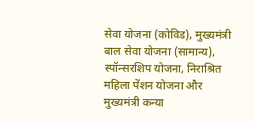सेवा योजना (कोविड), मुख्यमंत्री बाल सेवा योजना (सामान्य), स्पॉन्सरशिप योजना, निराश्रित महिला पेंशन योजना और मुख्यमंत्री कन्या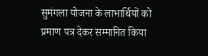सुमंगला योजना के लाभार्थियों को प्रमाण पत्र देकर सम्मानित किया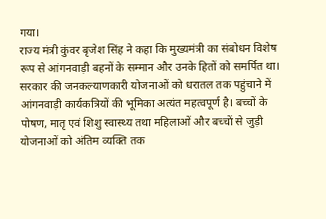गया।
राज्य मंत्री कुंवर बृजेश सिंह ने कहा कि मुख्यमंत्री का संबोधन विशेष रूप से आंगनवाड़ी बहनों के सम्मान और उनके हितों को समर्पित था। सरकार की जनकल्याणकारी योजनाओं को धरातल तक पहुंचाने में आंगनवाड़ी कार्यकत्रियों की भूमिका अत्यंत महत्वपूर्ण है। बच्चों के पोषण, मातृ एवं शिशु स्वास्थ्य तथा महिलाओं और बच्चों से जुड़ी योजनाओं को अंतिम व्यक्ति तक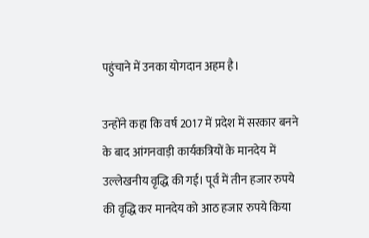पहुंचाने में उनका योगदान अहम है।

उन्होंने कहा कि वर्ष 2017 में प्रदेश में सरकार बनने के बाद आंगनवाड़ी कार्यकत्रियों के मानदेय में उल्लेखनीय वृद्धि की गई। पूर्व में तीन हजार रुपये की वृद्धि कर मानदेय को आठ हजार रुपये किया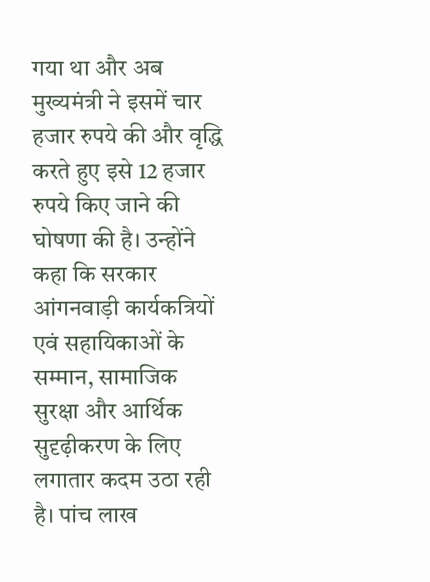गया था और अब मुख्यमंत्री ने इसमें चार हजार रुपये की और वृद्धि करते हुए इसे 12 हजार रुपये किए जाने की घोषणा की है। उन्होंने कहा कि सरकार आंगनवाड़ी कार्यकत्रियों एवं सहायिकाओं के सम्मान, सामाजिक सुरक्षा और आर्थिक सुदृढ़ीकरण के लिए लगातार कदम उठा रही है। पांच लाख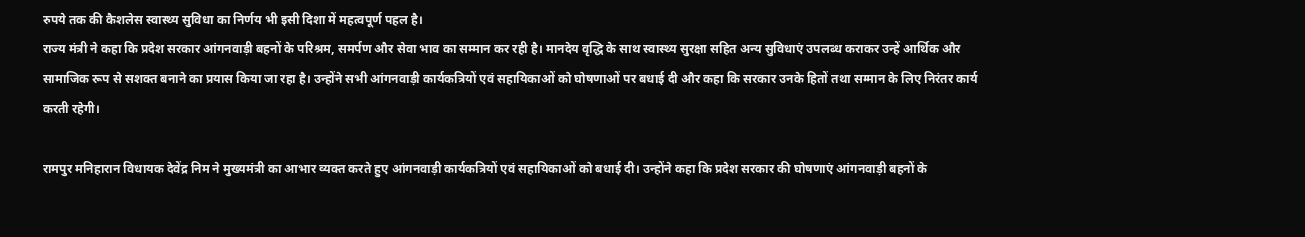रुपये तक की कैशलेस स्वास्थ्य सुविधा का निर्णय भी इसी दिशा में महत्वपूर्ण पहल है।
राज्य मंत्री ने कहा कि प्रदेश सरकार आंगनवाड़ी बहनों के परिश्रम, समर्पण और सेवा भाव का सम्मान कर रही है। मानदेय वृद्धि के साथ स्वास्थ्य सुरक्षा सहित अन्य सुविधाएं उपलब्ध कराकर उन्हें आर्थिक और सामाजिक रूप से सशक्त बनाने का प्रयास किया जा रहा है। उन्होंने सभी आंगनवाड़ी कार्यकत्रियों एवं सहायिकाओं को घोषणाओं पर बधाई दी और कहा कि सरकार उनके हितों तथा सम्मान के लिए निरंतर कार्य करती रहेगी।

रामपुर मनिहारान विधायक देवेंद्र निम ने मुख्यमंत्री का आभार व्यक्त करते हुए आंगनवाड़ी कार्यकत्रियों एवं सहायिकाओं को बधाई दी। उन्होंने कहा कि प्रदेश सरकार की घोषणाएं आंगनवाड़ी बहनों के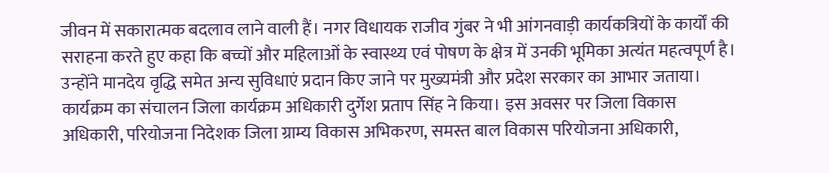जीवन में सकारात्मक बदलाव लाने वाली हैं। नगर विधायक राजीव गुंबर ने भी आंगनवाड़ी कार्यकत्रियों के कार्यों की सराहना करते हुए कहा कि बच्चों और महिलाओं के स्वास्थ्य एवं पोषण के क्षेत्र में उनकी भूमिका अत्यंत महत्वपूर्ण है। उन्होंने मानदेय वृद्धि समेत अन्य सुविधाएं प्रदान किए जाने पर मुख्यमंत्री और प्रदेश सरकार का आभार जताया।
कार्यक्रम का संचालन जिला कार्यक्रम अधिकारी दुर्गेश प्रताप सिंह ने किया। इस अवसर पर जिला विकास अधिकारी, परियोजना निदेशक जिला ग्राम्य विकास अभिकरण, समस्त बाल विकास परियोजना अधिकारी,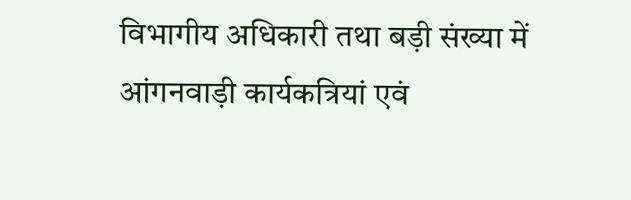विभागीय अधिकारी तथा बड़ी संख्या में आंगनवाड़ी कार्यकत्रियां एवं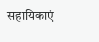सहायिकाएं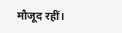मौजूद रहीं।